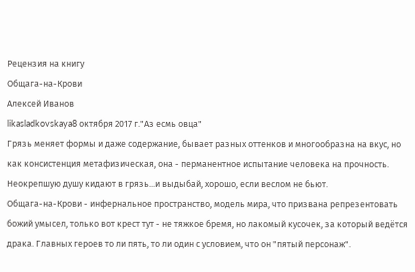Рецензия на книгу
Общага-на-Крови
Алексей Иванов
likasladkovskaya8 октября 2017 г."Аз есмь овца"
Грязь меняет формы и даже содержание, бывает разных оттенков и многообразна на вкус, но как консистенция метафизическая, она - перманентное испытание человека на прочность. Неокрепшую душу кидают в грязь...и выдыбай, хорошо, если веслом не бьют.
Общага-на-Крови - инфернальное пространство, модель мира, что призвана репрезентовать божий умысел, только вот крест тут - не тяжкое бремя, но лакомый кусочек, за который ведётся драка. Главных героев то ли пять, то ли один с условием, что он "пятый персонаж".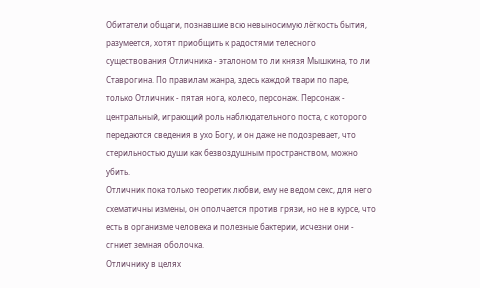Обитатели общаги, познавшие всю невыносимую лёгкость бытия, разумеется, хотят приобщить к радостями телесного существования Отличника - эталоном то ли князя Мышкина, то ли Ставрогина. По правилам жанра, здесь каждой твари по паре, только Отличник - пятая нога, колесо, персонаж. Персонаж - центральный, играющий роль наблюдательного поста, с которого передаются сведения в ухо Богу, и он даже не подозревает, что стерильностью души как безвоздушным пространством, можно убить.
Отличник пока только теоретик любви, ему не ведом секс, для него схематичны измены, он ополчается против грязи, но не в курсе, что есть в организме человека и полезные бактерии, исчезни они - сгниет земная оболочка.
Отличнику в целях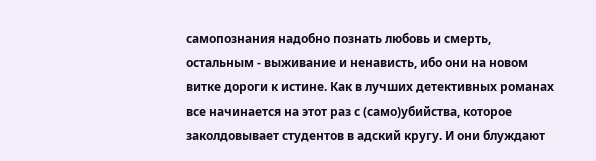самопознания надобно познать любовь и смерть, остальным - выживание и ненависть, ибо они на новом витке дороги к истине. Как в лучших детективных романах все начинается на этот раз с (само)убийства, которое заколдовывает студентов в адский кругу. И они блуждают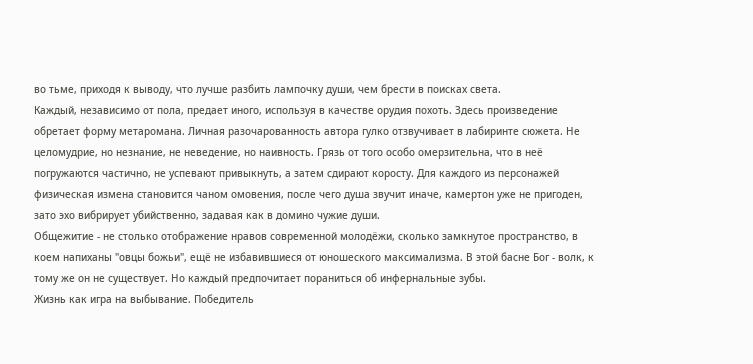во тьме, приходя к выводу, что лучше разбить лампочку души, чем брести в поисках света.
Каждый, независимо от пола, предает иного, используя в качестве орудия похоть. Здесь произведение обретает форму метаромана. Личная разочарованность автора гулко отзвучивает в лабиринте сюжета. Не целомудрие, но незнание, не неведение, но наивность. Грязь от того особо омерзительна, что в неё погружаются частично, не успевают привыкнуть, а затем сдирают коросту. Для каждого из персонажей физическая измена становится чаном омовения, после чего душа звучит иначе, камертон уже не пригоден, зато эхо вибрирует убийственно, задавая как в домино чужие души.
Общежитие - не столько отображение нравов современной молодёжи, сколько замкнутое пространство, в коем напиханы "овцы божьи", ещё не избавившиеся от юношеского максимализма. В этой басне Бог - волк, к тому же он не существует. Но каждый предпочитает пораниться об инфернальные зубы.
Жизнь как игра на выбывание. Победитель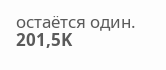остаётся один.
201,5K